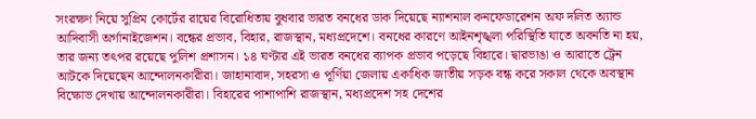সংরক্ষণ নিয়ে সুপ্রিম কোর্টের রায়ের বিরোধিতায় বুধবার ভারত বনধের ডাক দিয়েছে ন্যাশনাল কনফেডারেশন অফ দলিত অ্যান্ড আদিবাসী অর্গানাইজেশন। বন্ধের প্রভাব, বিহার, রাজস্থান, মধ্যপ্রদেশে। বনধের কারণে আইনশৃঙ্খলা পরিস্থিতি যাতে অবনতি না হয়, তার জন্য তৎপর রয়েছে পুলিশ প্রশাসন। ১৪ ঘণ্টার এই ভারত বনধের ব্যাপক প্রভাব পড়েছে বিহারে। দ্বারভাঙা ও আরাতে ট্রেন আটকে দিয়েছেন আন্দোলনকারীরা। জাহানাবাদ, সহরসা ও পূর্ণিয়া জেলায় একাধিক জাতীয় সড়ক বন্ধ করে সকাল থেকে অবস্থান বিক্ষোভ দেখায় আন্দোলনকারীরা। বিহারের পাশাপাশি রাজস্থান, মধ্যপ্রদেশ সহ দেশের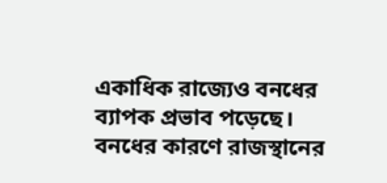একাধিক রাজ্যেও বনধের ব্যাপক প্রভাব পড়েছে। বনধের কারণে রাজস্থানের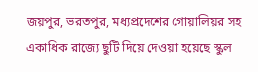জয়পুর, ভরতপুর, মধ্যপ্রদেশের গোয়ালিয়র সহ একাধিক রাজ্যে ছুটি দিয়ে দেওয়া হয়েছে স্কুল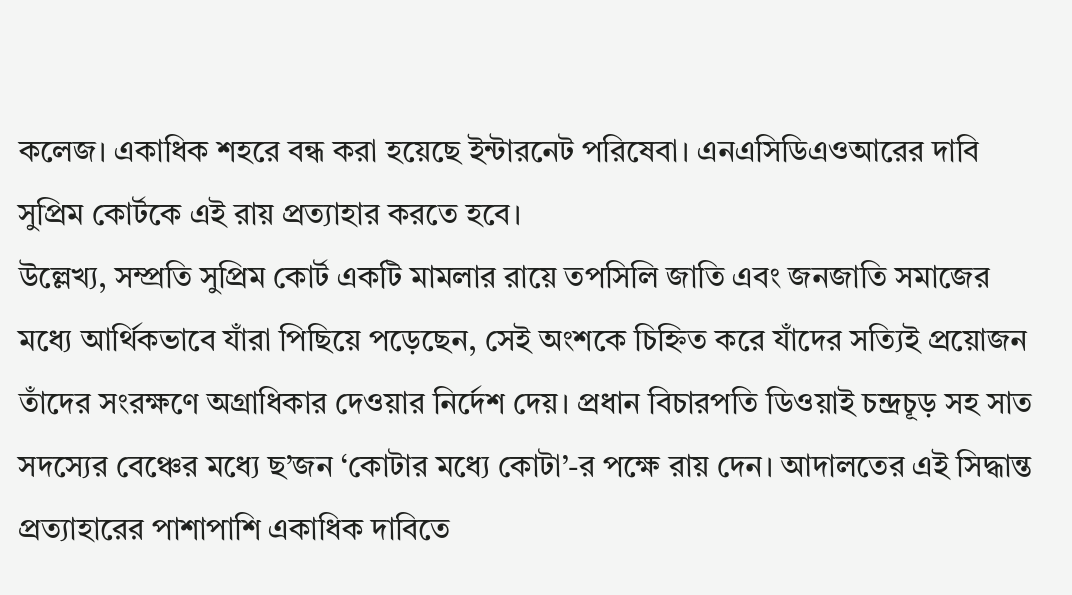কলেজ। একাধিক শহরে বন্ধ করা হয়েছে ইন্টারনেট পরিষেবা। এনএসিডিএওআরের দাবি সুপ্রিম কোর্টকে এই রায় প্রত্যাহার করতে হবে।
উল্লেখ্য, সম্প্রতি সুপ্রিম কোর্ট একটি মামলার রায়ে তপসিলি জাতি এবং জনজাতি সমাজের মধ্যে আর্থিকভাবে যাঁরা পিছিয়ে পড়েছেন, সেই অংশকে চিহ্নিত করে যাঁদের সত্যিই প্রয়োজন তাঁদের সংরক্ষণে অগ্রাধিকার দেওয়ার নির্দেশ দেয়। প্রধান বিচারপতি ডিওয়াই চন্দ্রচূড় সহ সাত সদস্যের বেঞ্চের মধ্যে ছ’জন ‘কোটার মধ্যে কোটা’-র পক্ষে রায় দেন। আদালতের এই সিদ্ধান্ত প্রত্যাহারের পাশাপাশি একাধিক দাবিতে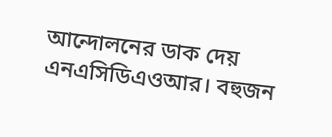আন্দোলনের ডাক দেয় এনএসিডিএওআর। বহুজন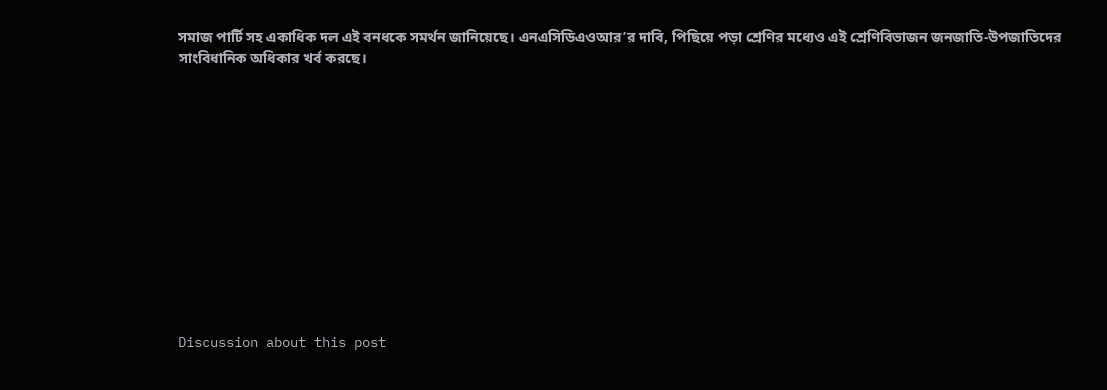সমাজ পার্টি সহ একাধিক দল এই বনধকে সমর্থন জানিয়েছে। এনএসিডিএওআর’র দাবি, পিছিয়ে পড়া শ্রেণির মধ্যেও এই শ্রেণিবিভাজন জনজাতি-উপজাতিদের সাংবিধানিক অধিকার খর্ব করছে।












Discussion about this post